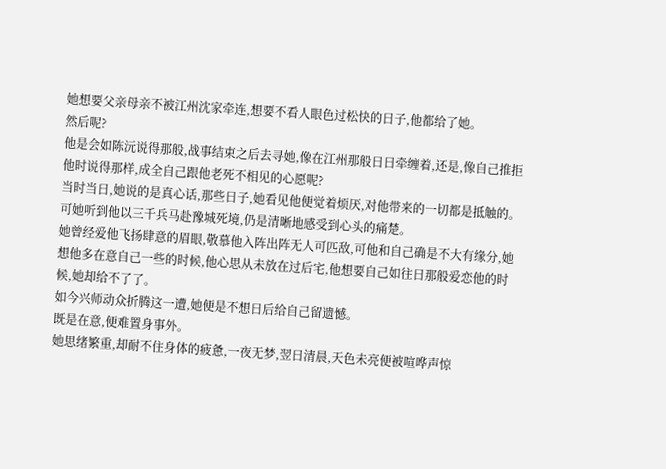她想要父亲母亲不被江州沈家牵连,想要不看人眼色过松快的日子,他都给了她。
然后呢?
他是会如陈沅说得那般,战事结束之后去寻她,像在江州那般日日牵缠着,还是,像自己推拒他时说得那样,成全自己跟他老死不相见的心愿呢?
当时当日,她说的是真心话,那些日子,她看见他便觉着烦厌,对他带来的一切都是抵触的。
可她听到他以三千兵马赴豫城死境,仍是清晰地感受到心头的痛楚。
她曾经爱他飞扬肆意的眉眼,敬慕他入阵出阵无人可匹敌,可他和自己确是不大有缘分,她想他多在意自己一些的时候,他心思从未放在过后宅,他想要自己如往日那般爱恋他的时候,她却给不了了。
如今兴师动众折腾这一遭,她便是不想日后给自己留遗憾。
既是在意,便难置身事外。
她思绪繁重,却耐不住身体的疲惫,一夜无梦,翌日清晨,天色未亮便被喧哗声惊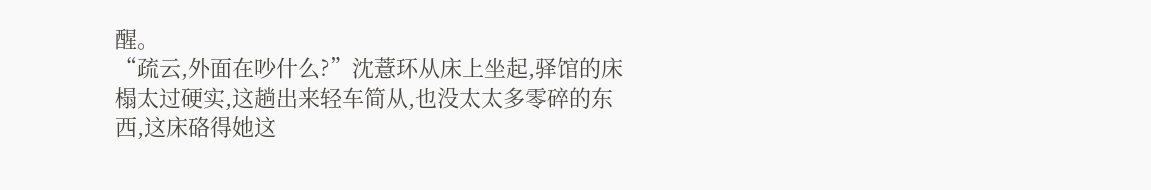醒。
“疏云,外面在吵什么?”沈薏环从床上坐起,驿馆的床榻太过硬实,这趟出来轻车简从,也没太太多零碎的东西,这床硌得她这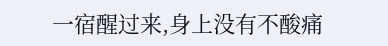一宿醒过来,身上没有不酸痛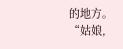的地方。
“姑娘,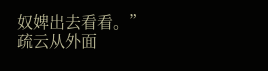奴婢出去看看。”疏云从外面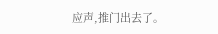应声,推门出去了。